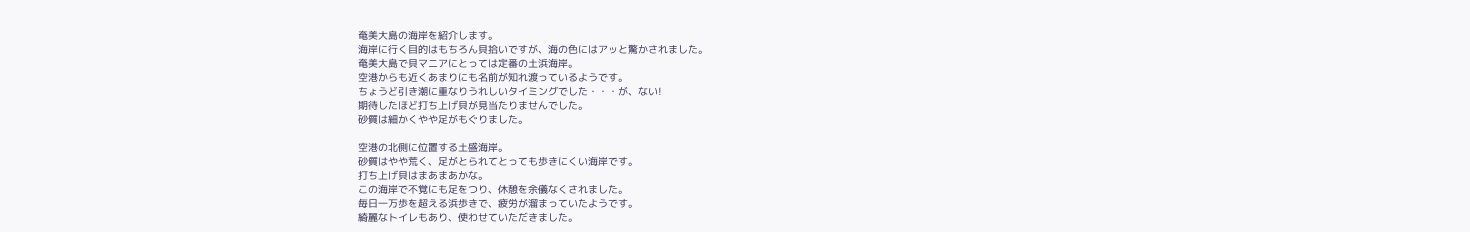奄美大島の海岸を紹介します。
海岸に行く目的はもちろん貝拾いですが、海の色にはアッと驚かされました。
奄美大島で貝マニアにとっては定番の土浜海岸。
空港からも近くあまりにも名前が知れ渡っているようです。
ちょうど引き潮に重なりうれしいタイミングでした・・・が、ない!
期待したほど打ち上げ貝が見当たりませんでした。
砂質は細かくやや足がもぐりました。

空港の北側に位置する土盛海岸。
砂質はやや荒く、足がとられてとっても歩きにくい海岸です。
打ち上げ貝はまあまあかな。
この海岸で不覚にも足をつり、休憩を余儀なくされました。
毎日一万歩を超える浜歩きで、疲労が溜まっていたようです。
綺麗なトイレもあり、使わせていただきました。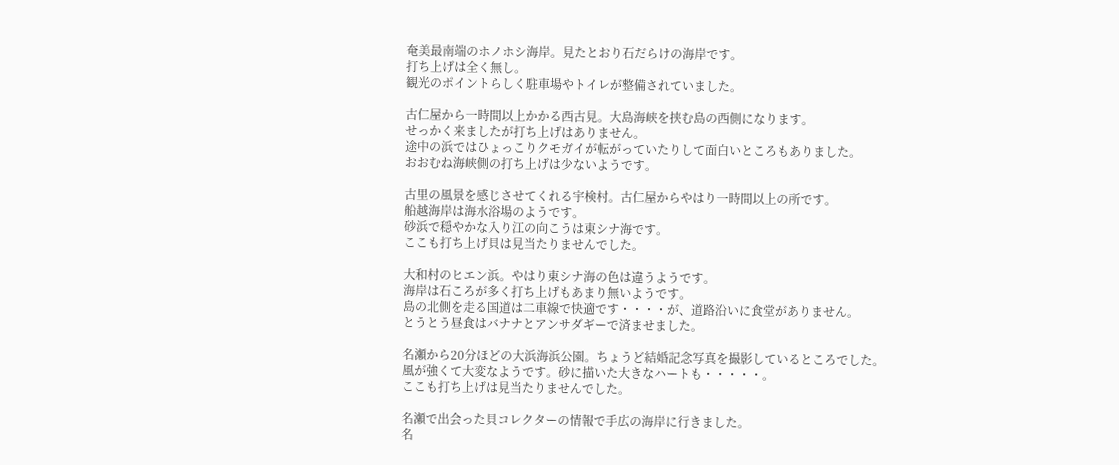奄美最南端のホノホシ海岸。見たとおり石だらけの海岸です。
打ち上げは全く無し。
観光のポイントらしく駐車場やトイレが整備されていました。

古仁屋から一時間以上かかる西古見。大島海峡を挟む島の西側になります。
せっかく来ましたが打ち上げはありません。
途中の浜ではひょっこりクモガイが転がっていたりして面白いところもありました。
おおむね海峡側の打ち上げは少ないようです。

古里の風景を感じさせてくれる宇検村。古仁屋からやはり一時間以上の所です。
船越海岸は海水浴場のようです。
砂浜で穏やかな入り江の向こうは東シナ海です。
ここも打ち上げ貝は見当たりませんでした。

大和村のヒエン浜。やはり東シナ海の色は違うようです。
海岸は石ころが多く打ち上げもあまり無いようです。
島の北側を走る国道は二車線で快適です・・・・が、道路沿いに食堂がありません。
とうとう昼食はバナナとアンサダギーで済ませました。

名瀬から20分ほどの大浜海浜公園。ちょうど結婚記念写真を撮影しているところでした。
風が強くて大変なようです。砂に描いた大きなハートも・・・・・。
ここも打ち上げは見当たりませんでした。

名瀬で出会った貝コレクターの情報で手広の海岸に行きました。
名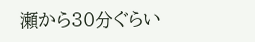瀬から30分ぐらい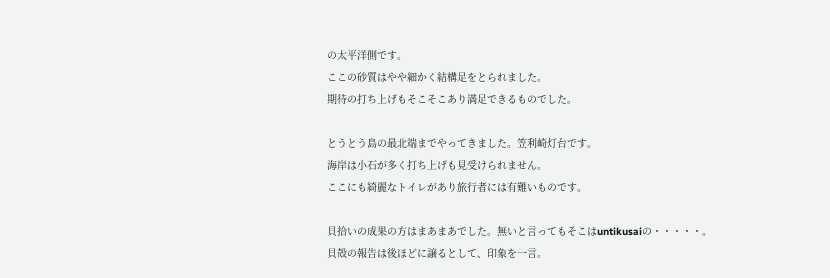の太平洋側です。
ここの砂質はやや細かく結構足をとられました。
期待の打ち上げもそこそこあり満足できるものでした。

とうとう島の最北端までやってきました。笠利崎灯台です。
海岸は小石が多く打ち上げも見受けられません。
ここにも綺麗なトイレがあり旅行者には有難いものです。

貝拾いの成果の方はまあまあでした。無いと言ってもそこはuntikusaiの・・・・・。
貝殻の報告は後ほどに譲るとして、印象を一言。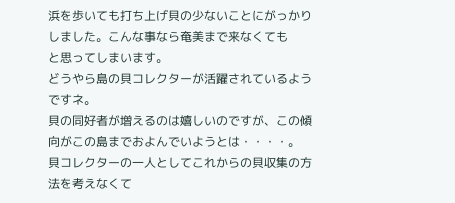浜を歩いても打ち上げ貝の少ないことにがっかりしました。こんな事なら奄美まで来なくても
と思ってしまいます。
どうやら島の貝コレクターが活躍されているようですネ。
貝の同好者が増えるのは嬉しいのですが、この傾向がこの島までおよんでいようとは・・・・。
貝コレクターの一人としてこれからの貝収集の方法を考えなくて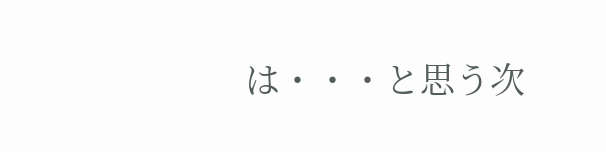は・・・と思う次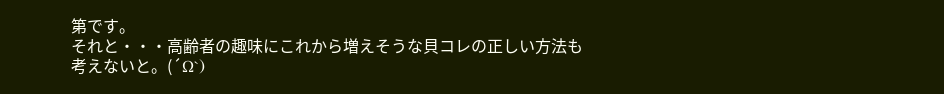第です。
それと・・・高齢者の趣味にこれから増えそうな貝コレの正しい方法も考えないと。(´Ω`)